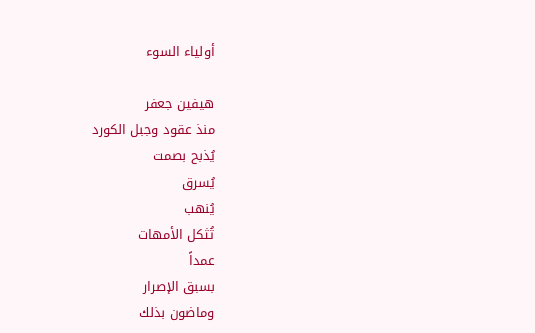أولياء السوء

هيفين جعفر
منذ عقود وجبل الكورد
يُذبح بصمت
يُسرق
يُنهب
تُثكل الأمهات
عمداً
بسبق الإصرار
وماضون بذلك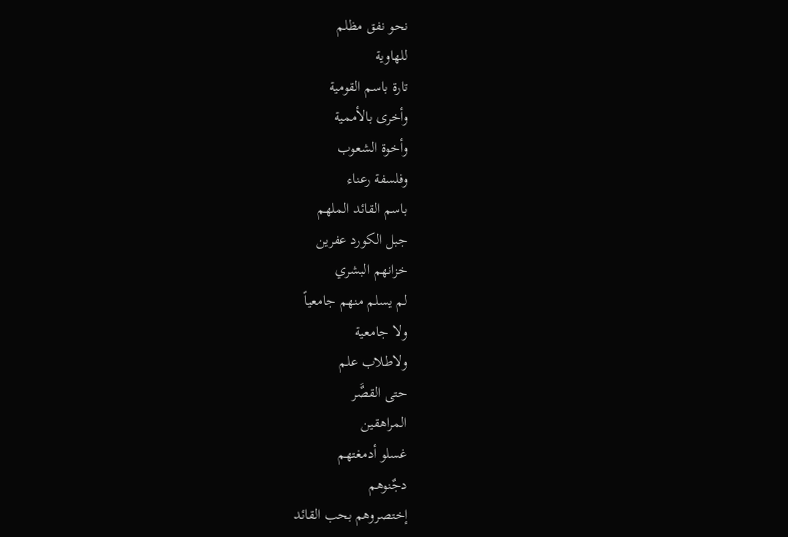نحو نفق مظلم
للهاوية
تارة باسم القومية
وأخرى بالأممية
وأخوة الشعوب
وفلسفة رعناء
باسم القائد الملهم
جبل الكورد عفرين
خزانهم البشري
لم يسلم منهم جامعياً
ولا جامعية
ولاطلاب علم
حتى القصٌَر
المراهقين
غسلو أدمغتهم
دجٌنوهم
إختصروهم بحب القائد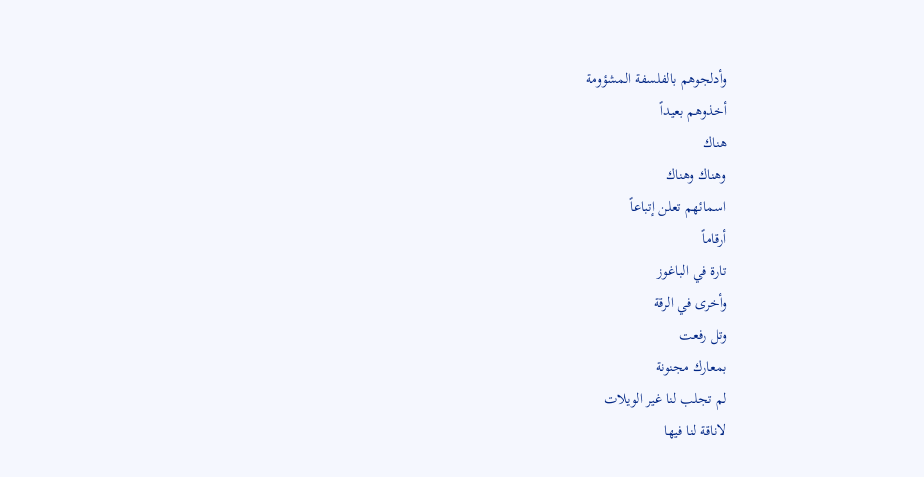وأدلجوهم بالفلسفة المشؤومة
أخذوهم بعيداً
هناك
وهناك وهناك
اسمائهم تعلن إتباعاً
أرقاماً
تارة في الباغوز
وأخرى في الرقة
وتل رفعت
بمعارك مجنونة
لم تجلب لنا غير الويلات
لاناقة لنا فيها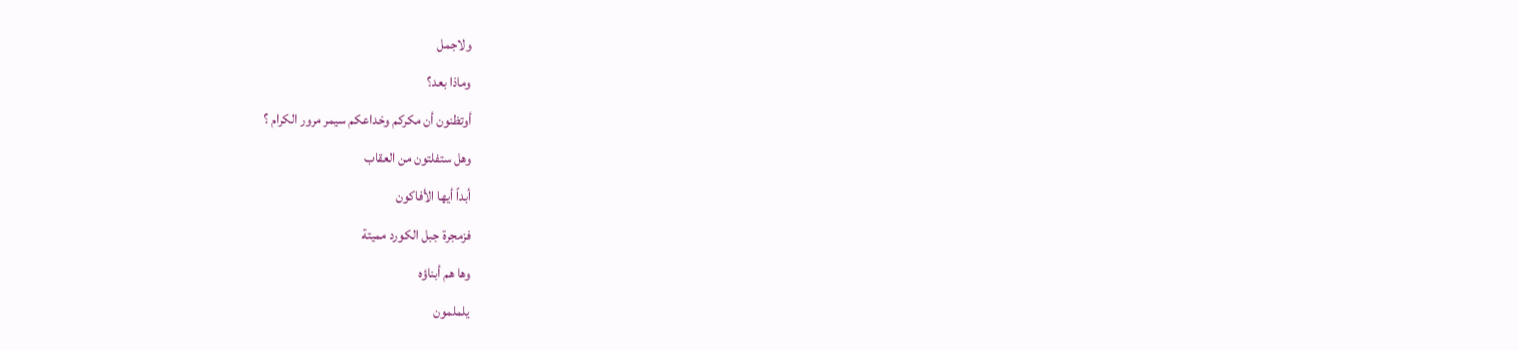ولاجمل
وماذا بعد؟
أوتظنون أن مكركم وخداعكم سيمر مرور الكرام ؟
وهل ستفلتون من العقاب
أبداً أيها الأفاكون
فزمجرة جبل الكورد مميتة
وها هم أبناؤه
يلملمون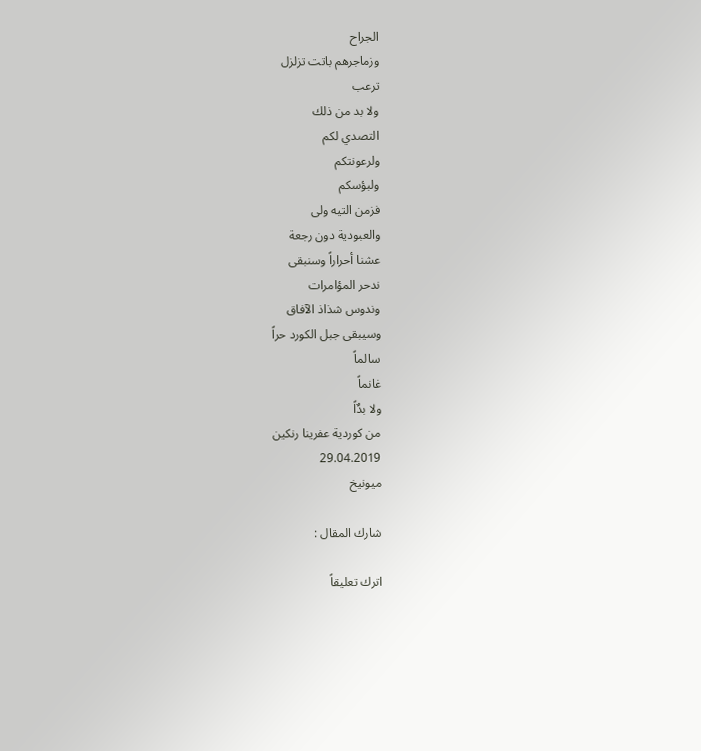الجراح
وزماجرهم باتت تزلزل
ترعب
ولا بد من ذلك
التصدي لكم
ولرعونتكم
ولبؤسكم
فزمن التيه ولى
والعبودية دون رجعة
عشنا أحراراً وسنبقى
ندحر المؤامرات
وندوس شذاذ الآفاق
وسيبقى جبل الكورد حراً
سالماً
غانماً
ولا بدٌاً
من كوردية عفرينا رنكين
29.04.2019
ميونيخ

شارك المقال :

اترك تعليقاً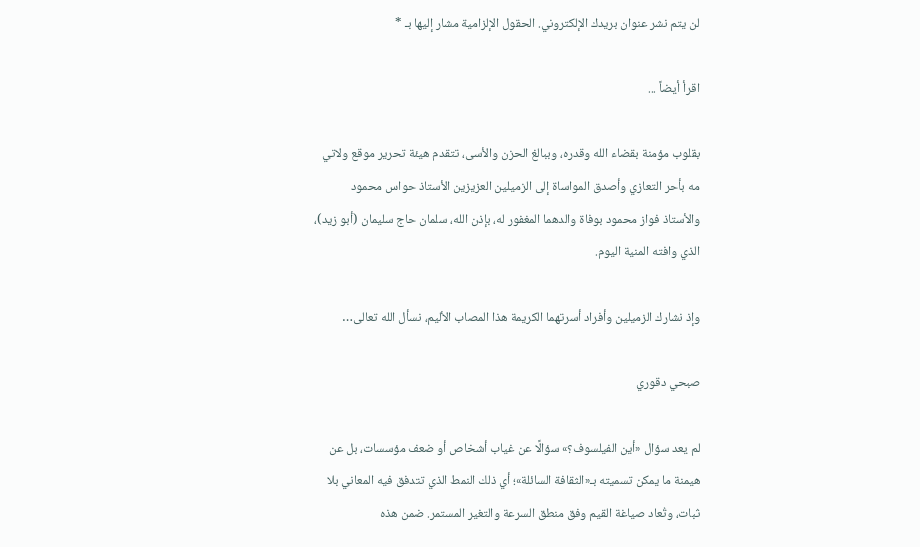لن يتم نشر عنوان بريدك الإلكتروني. الحقول الإلزامية مشار إليها بـ *

اقرأ أيضاً ...

بقلوب مؤمنة بقضاء الله وقدره، وببالغ الحزن والأسى، تتقدم هيئة تحرير موقع ولاتي مه بأحر التعازي وأصدق المواساة إلى الزميلين العزيزين الأستاذ حواس محمود والأستاذ فواز محمود بوفاة والدهما المغفور له، بإذن الله، سلمان حاج سليمان (أبو زيد)، الذي وافته المنية اليوم.

وإذ نشارك الزميلين وأفراد أسرتهما الكريمة هذا المصاب الأليم، نسأل الله تعالى…

صبحي دقوري

لم يعد سؤال «أين الفيلسوف؟» سؤالًا عن غياب أشخاص أو ضعف مؤسسات، بل عن هيمنة ما يمكن تسميته بـ«الثقافة السائلة»؛ أي ذلك النمط الذي تتدفق فيه المعاني بلا ثبات، وتُعاد صياغة القيم وفق منطق السرعة والتغير المستمر. ضمن هذه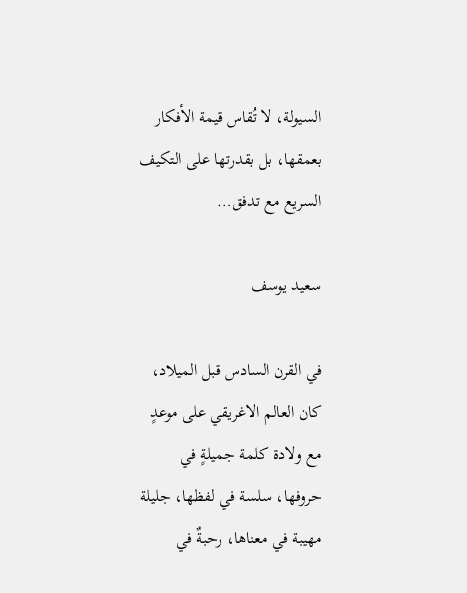السيولة، لا تُقاس قيمة الأفكار بعمقها، بل بقدرتها على التكيف السريع مع تدفق…

سعيد يوسف

في القرن السادس قبل الميلاد، كان العالم الاغريقي على موعدٍ مع ولادة كلمة جميلةٍ في حروفها، سلسة في لفظها، جليلة مهيبة في معناها، رحبةٌ في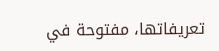تعريفاتها، مفتوحة في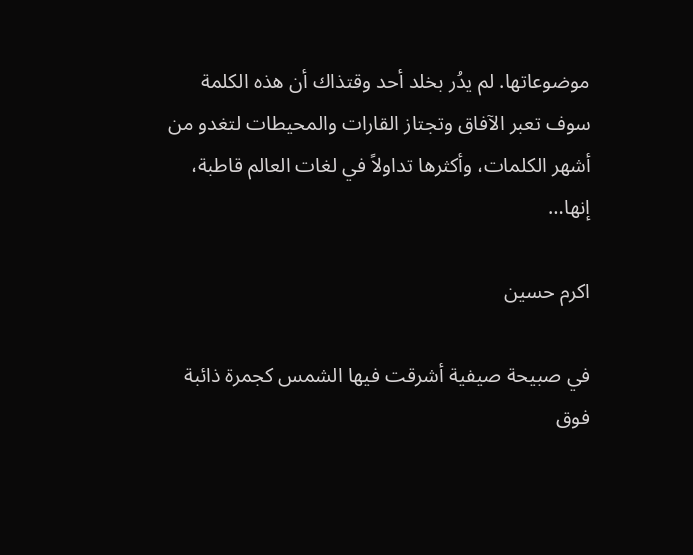موضوعاتها. لم يدُر بخلد أحد وقتذاك أن هذه الكلمة سوف تعبر الآفاق وتجتاز القارات والمحيطات لتغدو من أشهر الكلمات، وأكثرها تداولاً في لغات العالم قاطبة، إنها…

اكرم حسين

في صبيحة صيفية أشرقت فيها الشمس كجمرة ذائبة فوق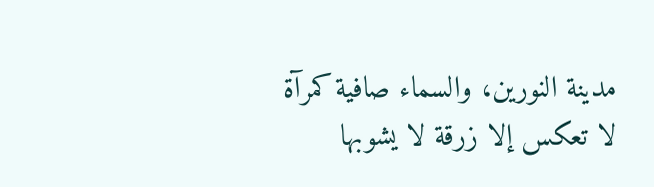مدينة النورين، والسماء صافية كمرآة لا تعكس إلا زرقة لا يشوبها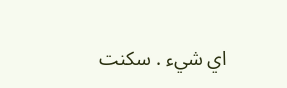اي شيء . سكنت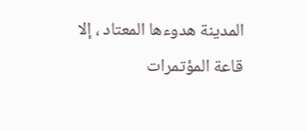المدينة هدوءها المعتاد ، إلا قاعة المؤتمرات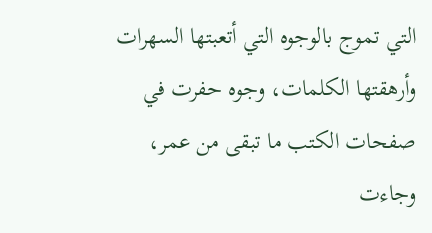التي تموج بالوجوه التي أتعبتها السهرات وأرهقتها الكلمات، وجوه حفرت في صفحات الكتب ما تبقى من عمر، وجاءت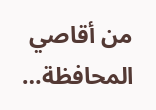من أقاصي المحافظة…